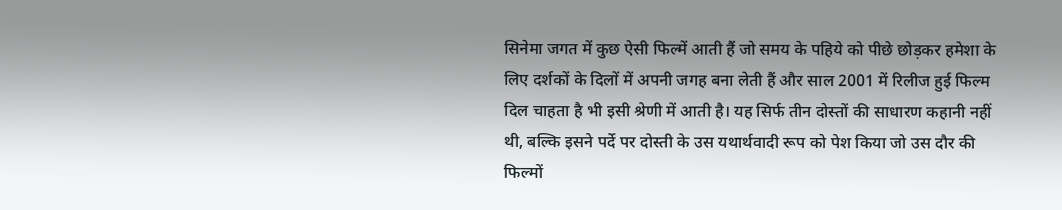सिनेमा जगत में कुछ ऐसी फिल्में आती हैं जो समय के पहिये को पीछे छोड़कर हमेशा के लिए दर्शकों के दिलों में अपनी जगह बना लेती हैं और साल 2001 में रिलीज हुई फिल्म दिल चाहता है भी इसी श्रेणी में आती है। यह सिर्फ तीन दोस्तों की साधारण कहानी नहीं थी, बल्कि इसने पर्दे पर दोस्ती के उस यथार्थवादी रूप को पेश किया जो उस दौर की फिल्मों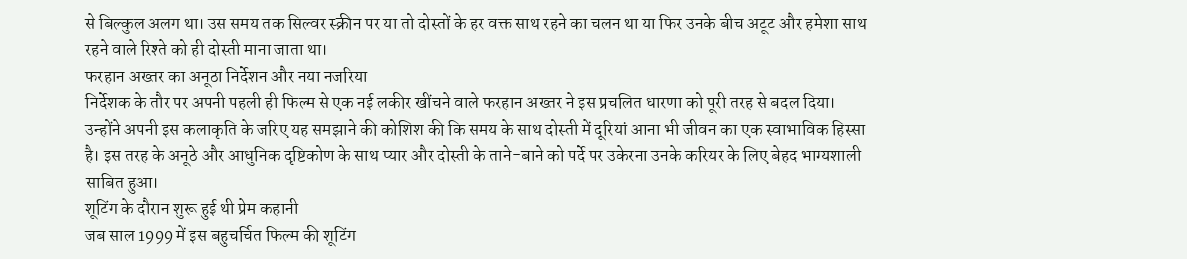से बिल्कुल अलग था। उस समय तक सिल्वर स्क्रीन पर या तो दोस्तों के हर वक्त साथ रहने का चलन था या फिर उनके बीच अटूट और हमेशा साथ रहने वाले रिश्ते को ही दोस्ती माना जाता था।
फरहान अख्तर का अनूठा निर्देशन और नया नजरिया
निर्देशक के तौर पर अपनी पहली ही फिल्म से एक नई लकीर खींचने वाले फरहान अख्तर ने इस प्रचलित धारणा को पूरी तरह से बदल दिया। उन्होंने अपनी इस कलाकृति के जरिए यह समझाने की कोशिश की कि समय के साथ दोस्ती में दूरियां आना भी जीवन का एक स्वाभाविक हिस्सा है। इस तरह के अनूठे और आधुनिक दृष्टिकोण के साथ प्यार और दोस्ती के ताने-बाने को पर्दे पर उकेरना उनके करियर के लिए बेहद भाग्यशाली साबित हुआ।
शूटिंग के दौरान शुरू हुई थी प्रेम कहानी
जब साल 1999 में इस बहुचर्चित फिल्म की शूटिंग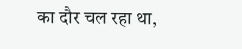का दौर चल रहा था,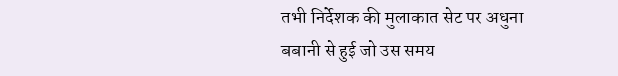तभी निर्देशक की मुलाकात सेट पर अधुना बबानी से हुई जो उस समय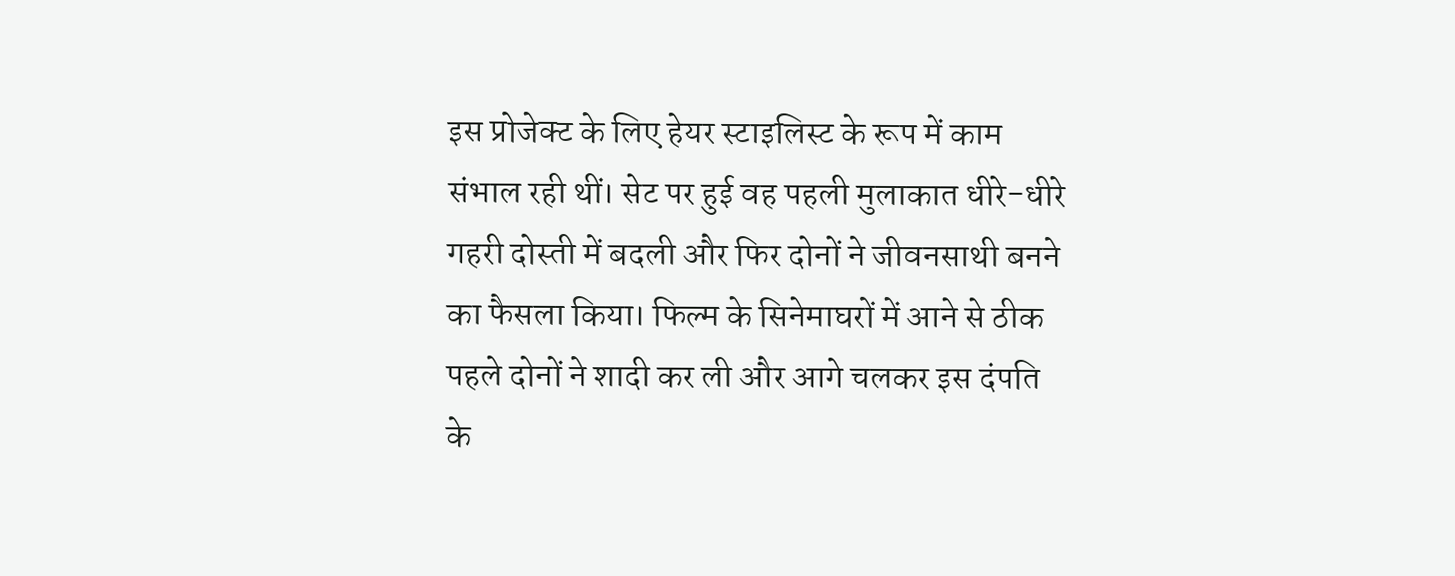इस प्रोजेक्ट के लिए हेयर स्टाइलिस्ट के रूप में काम संभाल रही थीं। सेट पर हुई वह पहली मुलाकात धीरे-धीरे गहरी दोस्ती में बदली और फिर दोनों ने जीवनसाथी बनने का फैसला किया। फिल्म के सिनेमाघरों में आने से ठीक पहले दोनों ने शादी कर ली और आगे चलकर इस दंपति के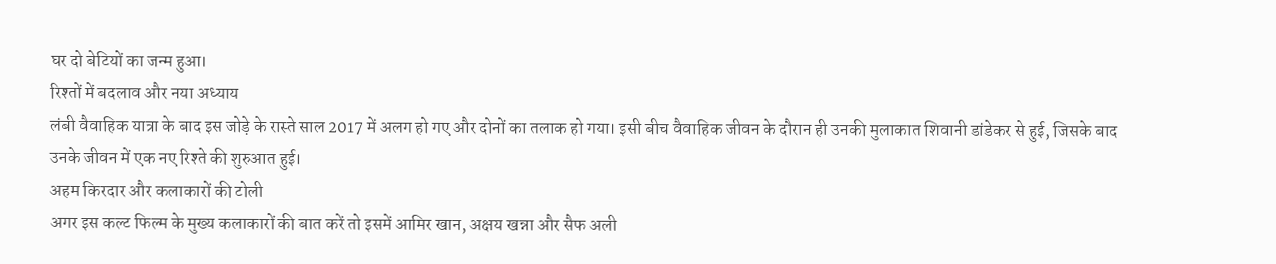घर दो बेटियों का जन्म हुआ।
रिश्तों में बदलाव और नया अध्याय
लंबी वैवाहिक यात्रा के बाद इस जोड़े के रास्ते साल 2017 में अलग हो गए और दोनों का तलाक हो गया। इसी बीच वैवाहिक जीवन के दौरान ही उनकी मुलाकात शिवानी डांडेकर से हुई, जिसके बाद उनके जीवन में एक नए रिश्ते की शुरुआत हुई।
अहम किरदार और कलाकारों की टोली
अगर इस कल्ट फिल्म के मुख्य कलाकारों की बात करें तो इसमें आमिर खान, अक्षय खन्ना और सैफ अली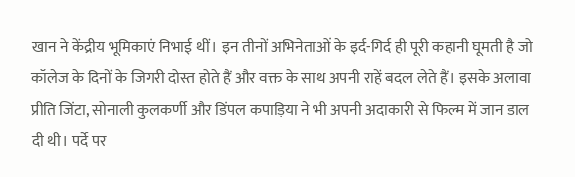खान ने केंद्रीय भूमिकाएं निभाई थीं। इन तीनों अभिनेताओं के इर्द-गिर्द ही पूरी कहानी घूमती है जो कॉलेज के दिनों के जिगरी दोस्त होते हैं और वक्त के साथ अपनी राहें बदल लेते हैं। इसके अलावा प्रीति जिंटा, सोनाली कुलकर्णी और डिंपल कपाड़िया ने भी अपनी अदाकारी से फिल्म में जान डाल दी थी। पर्दे पर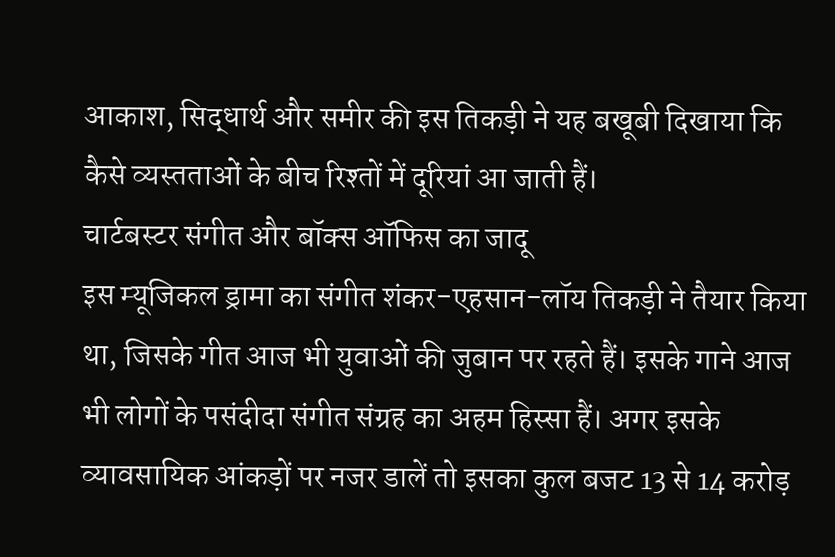आकाश, सिद्धार्थ और समीर की इस तिकड़ी ने यह बखूबी दिखाया कि कैसे व्यस्तताओं के बीच रिश्तों में दूरियां आ जाती हैं।
चार्टबस्टर संगीत और बॉक्स ऑफिस का जादू
इस म्यूजिकल ड्रामा का संगीत शंकर-एहसान-लॉय तिकड़ी ने तैयार किया था, जिसके गीत आज भी युवाओं की जुबान पर रहते हैं। इसके गाने आज भी लोगों के पसंदीदा संगीत संग्रह का अहम हिस्सा हैं। अगर इसके व्यावसायिक आंकड़ों पर नजर डालें तो इसका कुल बजट 13 से 14 करोड़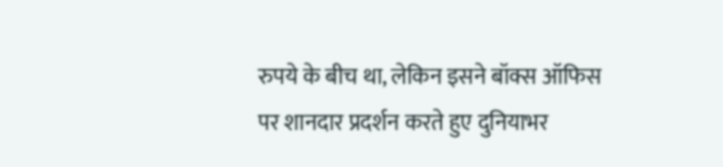रुपये के बीच था, लेकिन इसने बॉक्स ऑफिस पर शानदार प्रदर्शन करते हुए दुनियाभर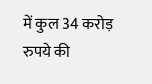में कुल 34 करोड़ रुपये की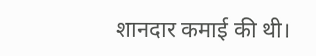शानदार कमाई की थी।